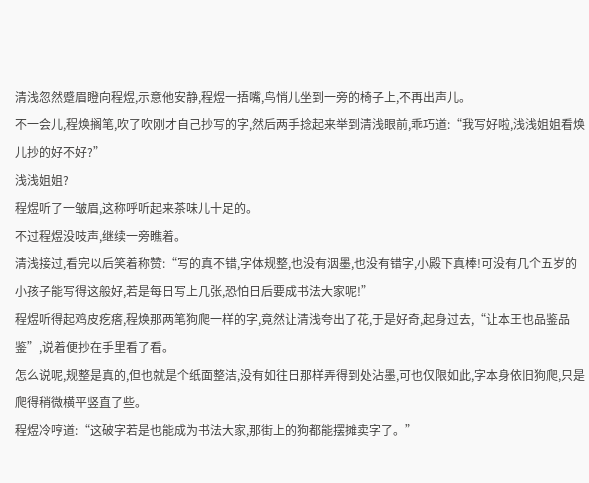清浅忽然蹙眉瞪向程煜,示意他安静,程煜一捂嘴,鸟悄儿坐到一旁的椅子上,不再出声儿。
不一会儿,程焕搁笔,吹了吹刚才自己抄写的字,然后两手捻起来举到清浅眼前,乖巧道:“我写好啦,浅浅姐姐看焕儿抄的好不好?”
浅浅姐姐?
程煜听了一皱眉,这称呼听起来茶味儿十足的。
不过程煜没吱声,继续一旁瞧着。
清浅接过,看完以后笑着称赞:“写的真不错,字体规整,也没有洇墨,也没有错字,小殿下真棒!可没有几个五岁的小孩子能写得这般好,若是每日写上几张,恐怕日后要成书法大家呢!”
程煜听得起鸡皮疙瘩,程焕那两笔狗爬一样的字,竟然让清浅夸出了花,于是好奇,起身过去,“让本王也品鉴品鉴”,说着便抄在手里看了看。
怎么说呢,规整是真的,但也就是个纸面整洁,没有如往日那样弄得到处沾墨,可也仅限如此,字本身依旧狗爬,只是爬得稍微横平竖直了些。
程煜冷哼道:“这破字若是也能成为书法大家,那街上的狗都能摆摊卖字了。”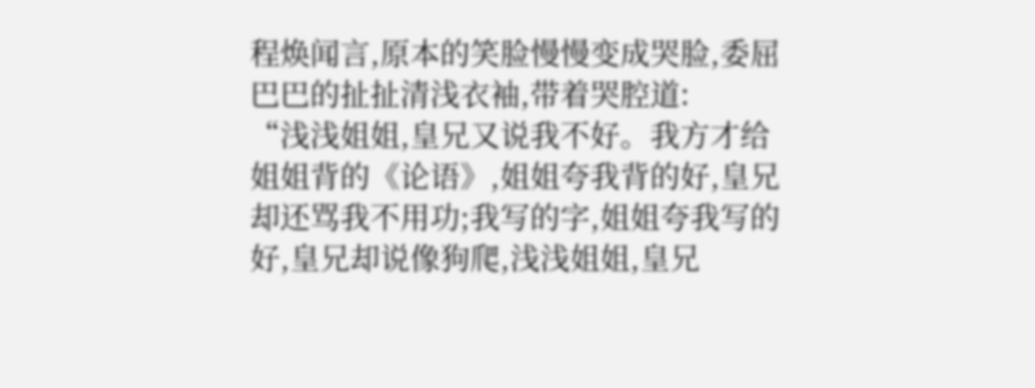程焕闻言,原本的笑脸慢慢变成哭脸,委屈巴巴的扯扯清浅衣袖,带着哭腔道:
“浅浅姐姐,皇兄又说我不好。我方才给姐姐背的《论语》,姐姐夸我背的好,皇兄却还骂我不用功;我写的字,姐姐夸我写的好,皇兄却说像狗爬,浅浅姐姐,皇兄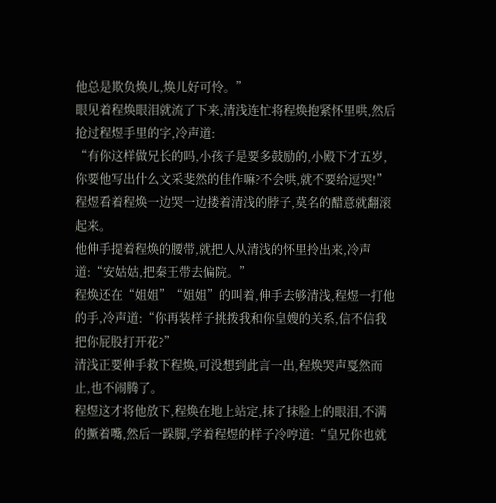他总是欺负焕儿,焕儿好可怜。”
眼见着程焕眼泪就流了下来,清浅连忙将程焕抱紧怀里哄,然后抢过程煜手里的字,冷声道:
“有你这样做兄长的吗,小孩子是要多鼓励的,小殿下才五岁,你要他写出什么文采斐然的佳作嘛?不会哄,就不要给逗哭!”
程煜看着程焕一边哭一边搂着清浅的脖子,莫名的醋意就翻滚起来。
他伸手提着程焕的腰带,就把人从清浅的怀里拎出来,冷声道:“安姑姑,把秦王带去偏院。”
程焕还在“姐姐”“姐姐”的叫着,伸手去够清浅,程煜一打他的手,冷声道:“你再装样子挑拨我和你皇嫂的关系,信不信我把你屁股打开花?”
清浅正要伸手救下程焕,可没想到此言一出,程焕哭声戛然而止,也不闹腾了。
程煜这才将他放下,程焕在地上站定,抹了抹脸上的眼泪,不满的撅着嘴,然后一跺脚,学着程煜的样子冷哼道:“皇兄你也就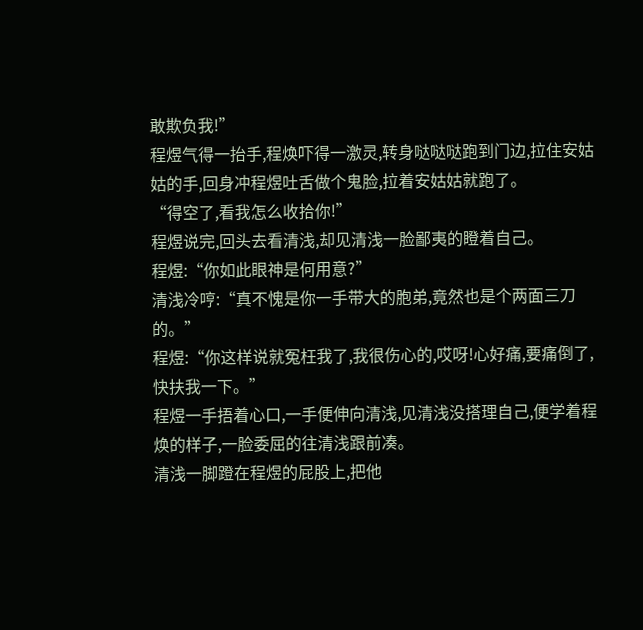敢欺负我!”
程煜气得一抬手,程焕吓得一激灵,转身哒哒哒跑到门边,拉住安姑姑的手,回身冲程煜吐舌做个鬼脸,拉着安姑姑就跑了。
“得空了,看我怎么收拾你!”
程煜说完,回头去看清浅,却见清浅一脸鄙夷的瞪着自己。
程煜:“你如此眼神是何用意?”
清浅冷哼:“真不愧是你一手带大的胞弟,竟然也是个两面三刀的。”
程煜:“你这样说就冤枉我了,我很伤心的,哎呀!心好痛,要痛倒了,快扶我一下。”
程煜一手捂着心口,一手便伸向清浅,见清浅没搭理自己,便学着程焕的样子,一脸委屈的往清浅跟前凑。
清浅一脚蹬在程煜的屁股上,把他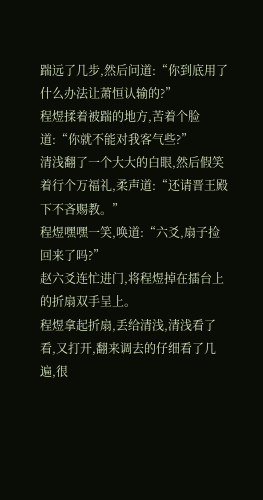踹远了几步,然后问道:“你到底用了什么办法让萧恒认输的?”
程煜揉着被踹的地方,苦着个脸道:“你就不能对我客气些?”
清浅翻了一个大大的白眼,然后假笑着行个万福礼,柔声道:“还请晋王殿下不吝赐教。”
程煜嘿嘿一笑,唤道:“六爻,扇子捡回来了吗?”
赵六爻连忙进门,将程煜掉在擂台上的折扇双手呈上。
程煜拿起折扇,丢给清浅,清浅看了看,又打开,翻来调去的仔细看了几遍,很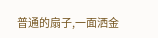普通的扇子,一面洒金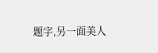题字,另一面美人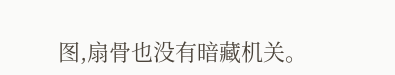图,扇骨也没有暗藏机关。